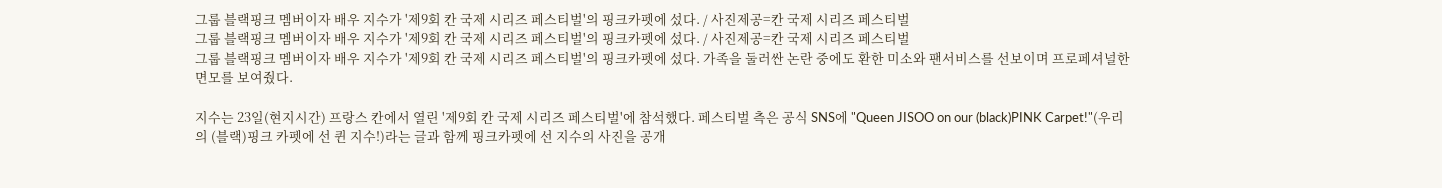그룹 블랙핑크 멤버이자 배우 지수가 '제9회 칸 국제 시리즈 페스티벌'의 핑크카펫에 섰다. / 사진제공=칸 국제 시리즈 페스티벌
그룹 블랙핑크 멤버이자 배우 지수가 '제9회 칸 국제 시리즈 페스티벌'의 핑크카펫에 섰다. / 사진제공=칸 국제 시리즈 페스티벌
그룹 블랙핑크 멤버이자 배우 지수가 '제9회 칸 국제 시리즈 페스티벌'의 핑크카펫에 섰다. 가족을 둘러싼 논란 중에도 환한 미소와 팬서비스를 선보이며 프로페셔널한 면모를 보여줬다.

지수는 23일(현지시간) 프랑스 칸에서 열린 '제9회 칸 국제 시리즈 페스티벌'에 참석했다. 페스티벌 측은 공식 SNS에 "Queen JISOO on our (black)PINK Carpet!"(우리의 (블랙)핑크 카펫에 선 퀸 지수!)라는 글과 함께 핑크카펫에 선 지수의 사진을 공개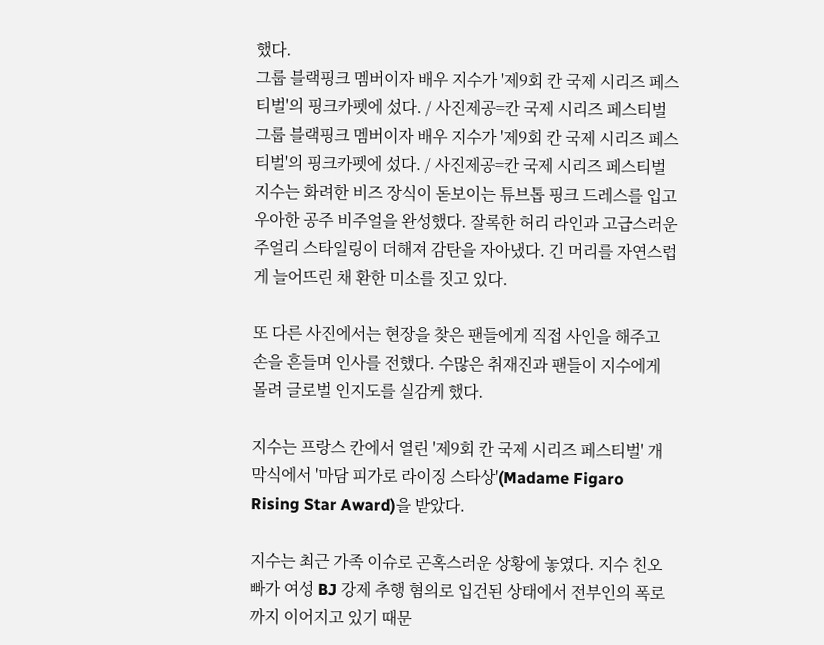했다.
그룹 블랙핑크 멤버이자 배우 지수가 '제9회 칸 국제 시리즈 페스티벌'의 핑크카펫에 섰다. / 사진제공=칸 국제 시리즈 페스티벌
그룹 블랙핑크 멤버이자 배우 지수가 '제9회 칸 국제 시리즈 페스티벌'의 핑크카펫에 섰다. / 사진제공=칸 국제 시리즈 페스티벌
지수는 화려한 비즈 장식이 돋보이는 튜브톱 핑크 드레스를 입고 우아한 공주 비주얼을 완성했다. 잘록한 허리 라인과 고급스러운 주얼리 스타일링이 더해져 감탄을 자아냈다. 긴 머리를 자연스럽게 늘어뜨린 채 환한 미소를 짓고 있다.

또 다른 사진에서는 현장을 찾은 팬들에게 직접 사인을 해주고 손을 흔들며 인사를 전했다. 수많은 취재진과 팬들이 지수에게 몰려 글로벌 인지도를 실감케 했다.

지수는 프랑스 칸에서 열린 '제9회 칸 국제 시리즈 페스티벌' 개막식에서 '마담 피가로 라이징 스타상'(Madame Figaro Rising Star Award)을 받았다.

지수는 최근 가족 이슈로 곤혹스러운 상황에 놓였다. 지수 친오빠가 여성 BJ 강제 추행 혐의로 입건된 상태에서 전부인의 폭로까지 이어지고 있기 때문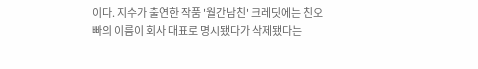이다. 지수가 출연한 작품 '월간남친' 크레딧에는 친오빠의 이름이 회사 대표로 명시됐다가 삭제됐다는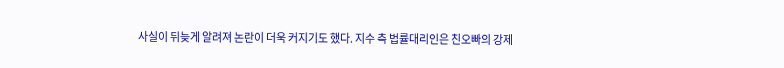사실이 뒤늦게 알려져 논란이 더욱 커지기도 했다. 지수 측 법률대리인은 친오빠의 강제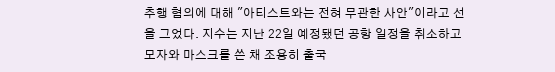추행 혐의에 대해 "아티스트와는 전혀 무관한 사안"이라고 선을 그었다. 지수는 지난 22일 예정됐던 공항 일정을 취소하고 모자와 마스크를 쓴 채 조용히 출국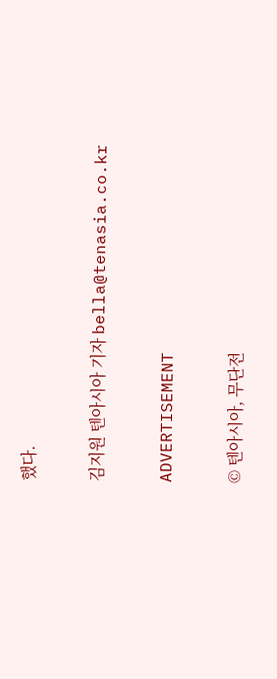했다.

김지원 텐아시아 기자 bella@tenasia.co.kr

ADVERTISEMENT

© 텐아시아, 무단전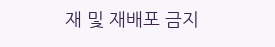재 및 재배포 금지